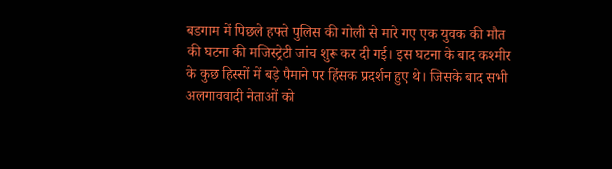बडगाम में पिछले हफ्ते पुलिस की गोली से मारे गए एक युवक की मौत की घटना की मजिस्ट्रेटी जांच शुरू कर दी गई। इस घटना के बाद कश्मीर के कुछ हिस्सों में बड़े पैमाने पर हिंसक प्रदर्शन हुए थे। जिसके बाद सभी अलगाववादी नेताओं को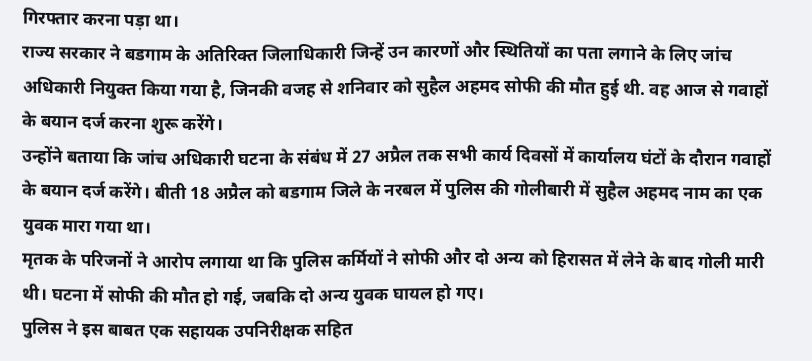गिरफ्तार करना पड़ा था।
राज्य सरकार ने बडगाम के अतिरिक्त जिलाधिकारी जिन्हें उन कारणों और स्थितियों का पता लगाने के लिए जांच अधिकारी नियुक्त किया गया है, जिनकी वजह से शनिवार को सुहैल अहमद सोफी की मौत हुई थी. वह आज से गवाहों के बयान दर्ज करना शुरू करेंगे।
उन्होंने बताया कि जांच अधिकारी घटना के संबंध में 27 अप्रैल तक सभी कार्य दिवसों में कार्यालय घंटों के दौरान गवाहों के बयान दर्ज करेंगे। बीती 18 अप्रैल को बडगाम जिले के नरबल में पुलिस की गोलीबारी में सुहैल अहमद नाम का एक युवक मारा गया था।
मृतक के परिजनों ने आरोप लगाया था कि पुलिस कर्मियों ने सोफी और दो अन्य को हिरासत में लेने के बाद गोली मारी थी। घटना में सोफी की मौत हो गई, जबकि दो अन्य युवक घायल हो गए।
पुलिस ने इस बाबत एक सहायक उपनिरीक्षक सहित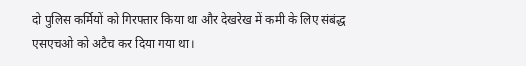दो पुलिस कर्मियों को गिरफ्तार किया था और देखरेख में कमी के लिए संबंद्ध एसएचओ को अटैच कर दिया गया था।